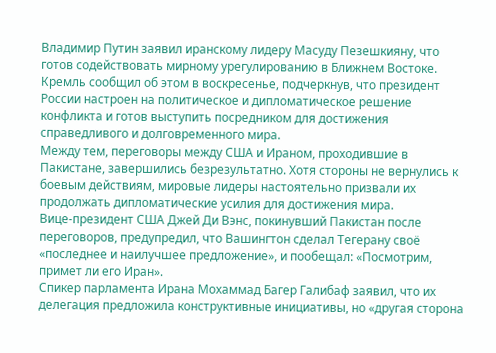Владимир Путин заявил иранскому лидеру Масуду Пезешкияну, что готов содействовать мирному урегулированию в Ближнем Востоке. Кремль сообщил об этом в воскресенье, подчеркнув, что президент России настроен на политическое и дипломатическое решение конфликта и готов выступить посредником для достижения справедливого и долговременного мира.
Между тем, переговоры между США и Ираном, проходившие в Пакистане, завершились безрезультатно. Хотя стороны не вернулись к боевым действиям, мировые лидеры настоятельно призвали их продолжать дипломатические усилия для достижения мира.
Вице-президент США Джей Ди Вэнс, покинувший Пакистан после переговоров, предупредил, что Вашингтон сделал Тегерану своё «последнее и наилучшее предложение», и пообещал: «Посмотрим, примет ли его Иран».
Спикер парламента Ирана Мохаммад Багер Галибаф заявил, что их делегация предложила конструктивные инициативы, но «другая сторона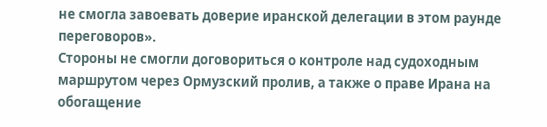не смогла завоевать доверие иранской делегации в этом раунде переговоров».
Стороны не смогли договориться о контроле над судоходным маршрутом через Ормузский пролив, а также о праве Ирана на обогащение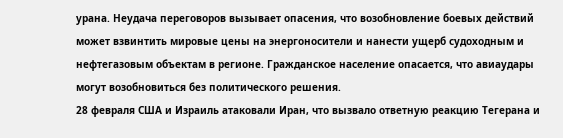урана. Неудача переговоров вызывает опасения, что возобновление боевых действий может взвинтить мировые цены на энергоносители и нанести ущерб судоходным и нефтегазовым объектам в регионе. Гражданское население опасается, что авиаудары могут возобновиться без политического решения.
28 февраля США и Израиль атаковали Иран, что вызвало ответную реакцию Тегерана и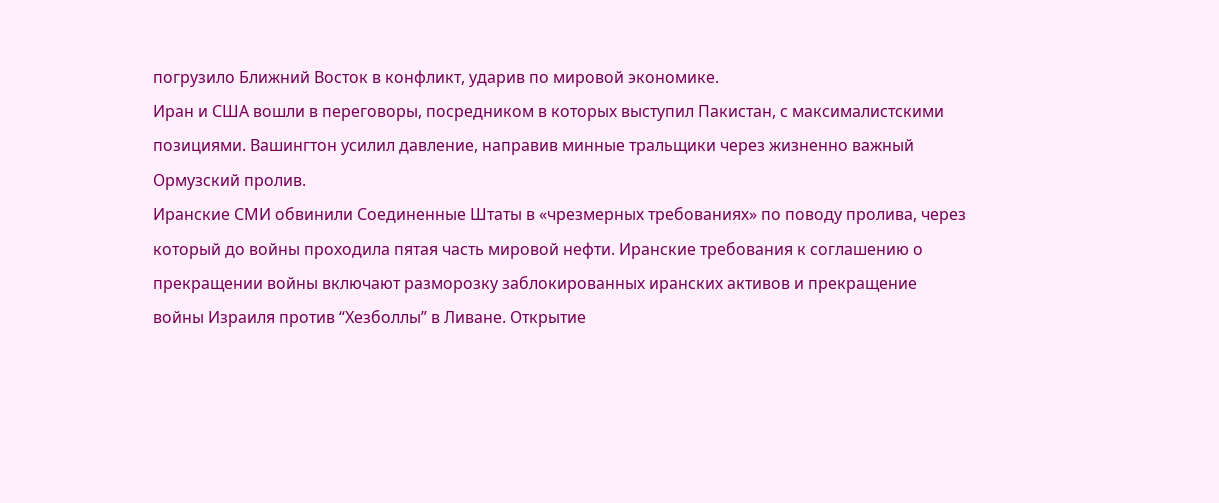погрузило Ближний Восток в конфликт, ударив по мировой экономике.
Иран и США вошли в переговоры, посредником в которых выступил Пакистан, с максималистскими позициями. Вашингтон усилил давление, направив минные тральщики через жизненно важный Ормузский пролив.
Иранские СМИ обвинили Соединенные Штаты в «чрезмерных требованиях» по поводу пролива, через который до войны проходила пятая часть мировой нефти. Иранские требования к соглашению о прекращении войны включают разморозку заблокированных иранских активов и прекращение войны Израиля против “Хезболлы” в Ливане. Открытие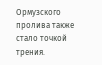Ормузского пролива также стало точкой трения.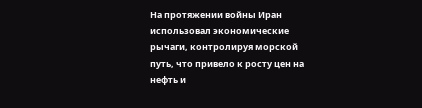На протяжении войны Иран использовал экономические рычаги, контролируя морской путь, что привело к росту цен на нефть и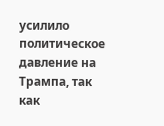усилило политическое давление на Трампа, так как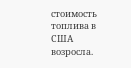стоимость топлива в США возросла.